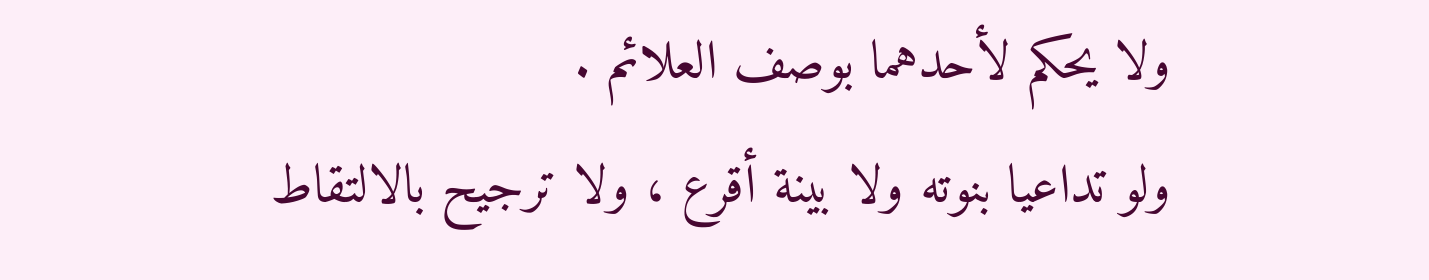ولا يحكم لأحدهما بوصف العلائم .
ولو تداعيا بنوته ولا بينة أقرع ، ولا ترجيح بالالتقاط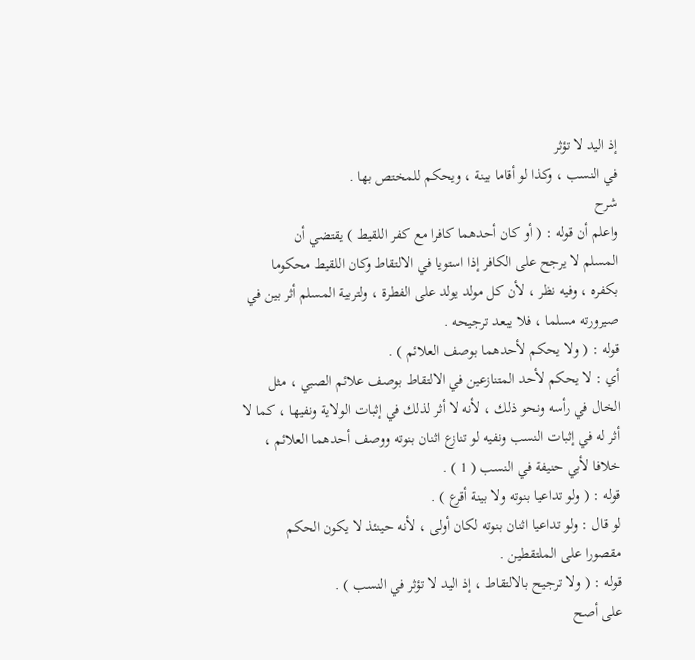إذ اليد لا تؤثر
في النسب ، وكذا لو أقاما بينة ، ويحكم للمختص بها .
شرح
واعلم أن قوله : ( أو كان أحدهما كافرا مع كفر اللقيط ) يقتضي أن
المسلم لا يرجح على الكافر إذا استويا في الالتقاط وكان اللقيط محكوما
بكفره ، وفيه نظر ، لأن كل مولد يولد على الفطرة ، ولتربية المسلم أثر بين في
صيرورته مسلما ، فلا يبعد ترجيحه .
قوله : ( ولا يحكم لأحدهما بوصف العلائم ) .
أي : لا يحكم لأحد المتنازعين في الالتقاط بوصف علائم الصبي ، مثل
الخال في رأسه ونحو ذلك ، لأنه لا أثر لذلك في إثبات الولاية ونفيها ، كما لا
أثر له في إثبات النسب ونفيه لو تنازع اثنان بنوته ووصف أحدهما العلائم ،
خلافا لأبي حنيفة في النسب ( 1 ) .
قوله : ( ولو تداعيا بنوته ولا بينة أقرع ) .
لو قال : ولو تداعيا اثنان بنوته لكان أولى ، لأنه حينئذ لا يكون الحكم
مقصورا على الملتقطين .
قوله : ( ولا ترجيح بالالتقاط ، إذ اليد لا تؤثر في النسب ) .
على أصح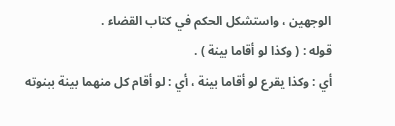الوجهين ، واستشكل الحكم في كتاب القضاء .
قوله : ( وكذا لو أقاما بينة ) .
أي : وكذا يقرع لو أقاما بينة ، أي : لو أقام كل منهما بينة ببنوته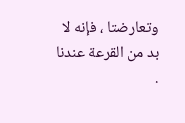وتعارضتا ، فإنه لا بد من القرعة عندنا .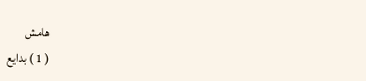هامش
( 1 ) بدايع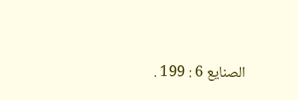الصنايع 6 : 199 .